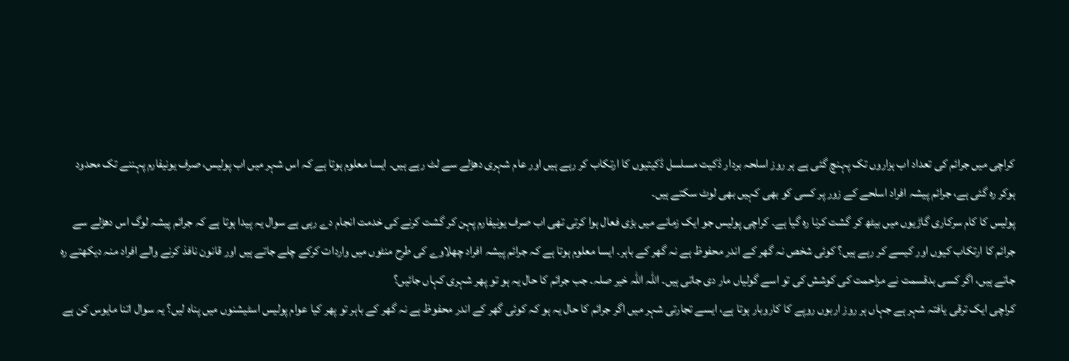کراچی میں جرائم کی تعداد اب ہزاروں تک پہنچ گئی ہے ہر روز اسلحہ بردار ڈکیت مسلسل ڈکیتیوں کا ارتکاب کر رہے ہیں اور عام شہری دھڑلے سے لٹ رہے ہیں۔ ایسا معلوم ہوتا ہے کہ اس شہر میں اب پولیس، صرف یونیفارم پہننے تک محدود ہوکر رہ گئی ہے، جرائم پیشہ افراد اسلحے کے زور پر کسی کو بھی کہیں بھی لوٹ سکتے ہیں۔
پولیس کا کام سرکاری گاڑیوں میں بیٹھ کر گشت کرنا رہ گیا ہے۔ کراچی پولیس جو ایک زمانے میں بڑی فعال ہوا کرتی تھی اب صرف یونیفارم پہن کر گشت کرنے کی خدمت انجام دے رہی ہے سوال یہ پیدا ہوتا ہے کہ جرائم پیشہ لوگ اس دھڑلے سے جرائم کا ارتکاب کیوں اور کیسے کر رہے ہیں؟ کوئی شخص نہ گھر کے اندر محفوظ ہے نہ گھر کے باہر۔ ایسا معلوم ہوتا ہے کہ جرائم پیشہ افراد چھلاوے کی طرح منٹوں میں واردات کرکے چلے جاتے ہیں اور قانون نافذ کرنے والے افراد منہ دیکھتے رہ جاتے ہیں، اگر کسی بدقسمت نے مزاحمت کی کوشش کی تو اسے گولیاں مار دی جاتی ہیں۔ اللہ اللہ خیر صلہ۔ جب جرائم کا حال یہ ہو تو پھر شہری کہاں جائیں؟
کراچی ایک ترقی یافتہ شہر ہے جہاں ہر روز اربوں روپے کا کاروبار ہوتا ہے، ایسے تجارتی شہر میں اگر جرائم کا حال یہ ہو کہ کوئی گھر کے اندر محفوظ ہے نہ گھر کے باہر تو پھر کیا عوام پولیس اسٹیشنوں میں پناہ لیں؟ یہ سوال اتنا مایوس کن ہے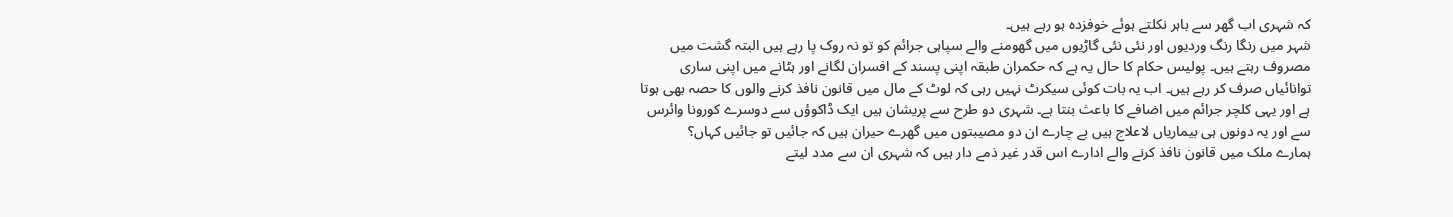کہ شہری اب گھر سے باہر نکلتے ہوئے خوفزدہ ہو رہے ہیں۔
شہر میں رنگا رنگ وردیوں اور نئی نئی گاڑیوں میں گھومنے والے سپاہی جرائم کو تو نہ روک پا رہے ہیں البتہ گشت میں مصروف رہتے ہیں۔ پولیس حکام کا حال یہ ہے کہ حکمران طبقہ اپنی پسند کے افسران لگانے اور ہٹانے میں اپنی ساری توانائیاں صرف کر رہے ہیں۔ اب یہ بات کوئی سیکرٹ نہیں رہی کہ لوٹ کے مال میں قانون نافذ کرنے والوں کا حصہ بھی ہوتا ہے اور یہی کلچر جرائم میں اضافے کا باعث بنتا ہے۔ شہری دو طرح سے پریشان ہیں ایک ڈاکوؤں سے دوسرے کورونا وائرس سے اور یہ دونوں ہی بیماریاں لاعلاج ہیں بے چارے ان دو مصیبتوں میں گھرے حیران ہیں کہ جائیں تو جائیں کہاں؟
ہمارے ملک میں قانون نافذ کرنے والے ادارے اس قدر غیر ذمے دار ہیں کہ شہری ان سے مدد لیتے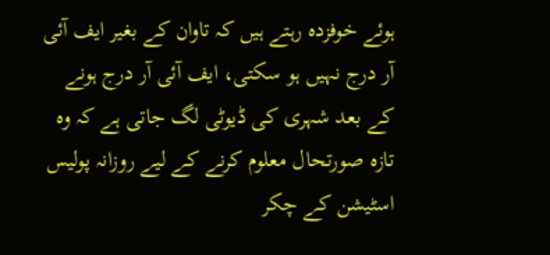ہوئے خوفزدہ رہتے ہیں کہ تاوان کے بغیر ایف آئی آر درج نہیں ہو سکتی، ایف آئی آر درج ہونے کے بعد شہری کی ڈیوٹی لگ جاتی ہے کہ وہ تازہ صورتحال معلوم کرنے کے لیے روزانہ پولیس اسٹیشن کے چکر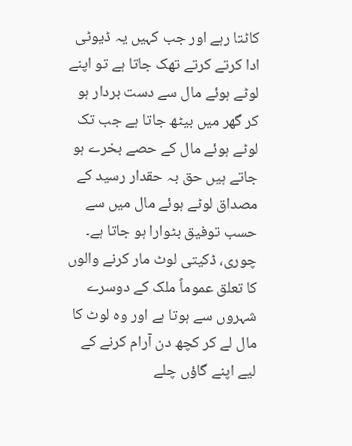کاٹتا رہے اور جب کہیں یہ ڈیوٹی ادا کرتے کرتے تھک جاتا ہے تو اپنے لوٹے ہوئے مال سے دست بردار ہو کر گھر میں بیٹھ جاتا ہے جب تک لوٹے ہوئے مال کے حصے بخرے ہو جاتے ہیں حق بہ حقدار رسید کے مصداق لوٹے ہوئے مال میں سے حسب توفیق بٹوارا ہو جاتا ہے۔
چوری، ڈکیتی لوٹ مار کرنے والوں کا تعلق عموماً ملک کے دوسرے شہروں سے ہوتا ہے اور وہ لوٹ کا مال لے کر کچھ دن آرام کرنے کے لیے اپنے گاؤں چلے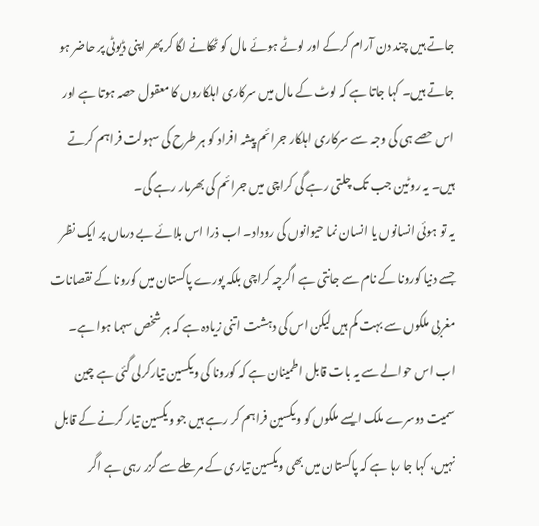جاتے ہیں چند دن آرام کرکے اور لوٹے ہوئے مال کو ٹھکانے لگا کر پھر اپنی ڈیوٹی پر حاضر ہو جاتے ہیں۔ کہا جاتا ہے کہ لوٹ کے مال میں سرکاری اہلکاروں کا معقول حصہ ہوتا ہے اور اس حصے ہی کی وجہ سے سرکاری اہلکار جرائم پیشہ افراد کو ہر طرح کی سہولت فراہم کرتے ہیں۔ یہ روٹین جب تک چلتی رہے گی کراچی میں جرائم کی بھرمار رہے گی۔
یہ تو ہوئی انسانوں یا انسان نما حیوانوں کی روداد۔ اب ذرا اس بلائے بے درماں پر ایک نظر جسے دنیا کورونا کے نام سے جانتی ہے اگرچہ کراچی بلکہ پورے پاکستان میں کورونا کے نقصانات مغربی ملکوں سے بہت کم ہیں لیکن اس کی دہشت اتنی زیادہ ہے کہ ہر شخص سہما ہوا ہے۔
اب اس حوالے سے یہ بات قابل اطمینان ہے کہ کورونا کی ویکسین تیارکرلی گئی ہے چین سمیت دوسرے ملک ایسے ملکوں کو ویکسین فراہم کر رہے ہیں جو ویکسین تیار کرنے کے قابل نہیں، کہا جا رہا ہے کہ پاکستان میں بھی ویکسین تیاری کے مرحلے سے گزر رہی ہے اگر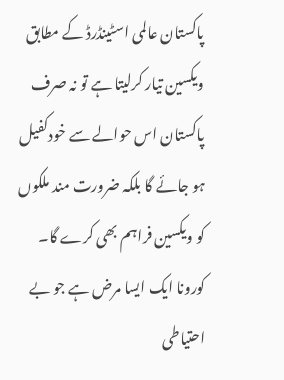پاکستان عالمی اسٹینڈرڈ کے مطابق ویکسین تیار کرلیتا ہے تو نہ صرف پاکستان اس حوالے سے خودکفیل ہو جائے گا بلکہ ضرورت مند ملکوں کو ویکسین فراہم بھی کرے گا۔
کورونا ایک ایسا مرض ہے جو بے احتیاطی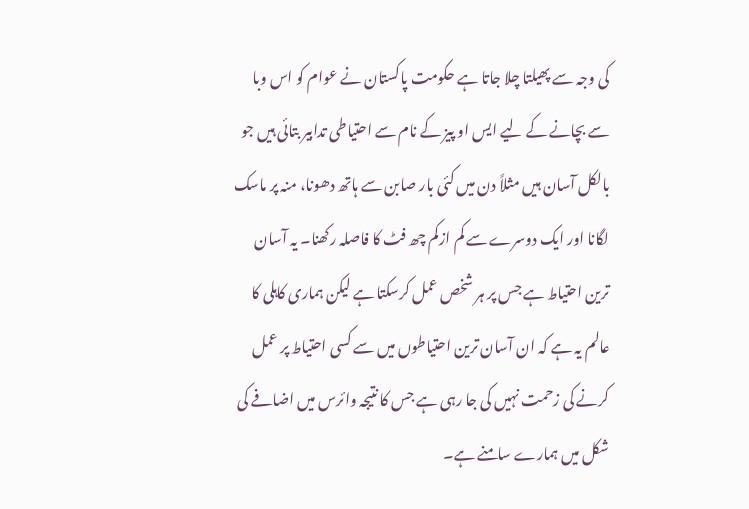کی وجہ سے پھیلتا چلا جاتا ہے حکومت پاکستان نے عوام کو اس وبا سے بچانے کے لیے ایس او پیز کے نام سے احتیاطی تدابیر بتائی ہیں جو بالکل آسان ہیں مثلاً دن میں کئی بار صابن سے ہاتھ دھونا، منہ پر ماسک لگانا اور ایک دوسرے سے کم ازکم چھ فٹ کا فاصلہ رکھنا۔ یہ آسان ترین احتیاط ہے جس پر ہر شخص عمل کرسکتا ہے لیکن ہماری کاہلی کا عالم یہ ہے کہ ان آسان ترین احتیاطوں میں سے کسی احتیاط پر عمل کرنے کی زحمت نہیں کی جا رہی ہے جس کا نتیجہ وائرس میں اضافے کی شکل میں ہمارے سامنے ہے۔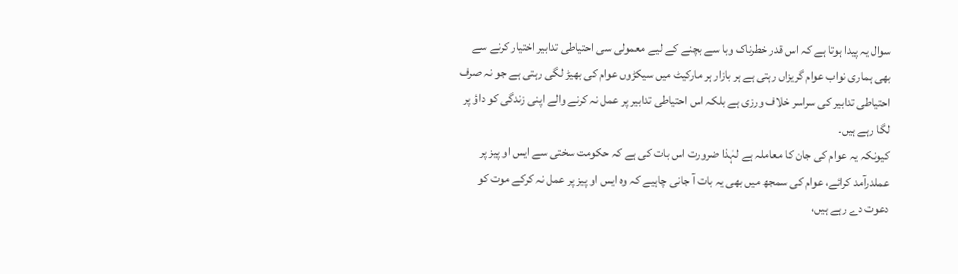سوال یہ پیدا ہوتا ہے کہ اس قدر خطرناک وبا سے بچنے کے لیے معمولی سی احتیاطی تدابیر اختیار کرنے سے بھی ہماری نواب عوام گریزاں رہتی ہے ہر بازار ہر مارکیٹ میں سیکڑوں عوام کی بھیڑ لگی رہتی ہے جو نہ صرف احتیاطی تدابیر کی سراسر خلاف ورزی ہے بلکہ اس احتیاطی تدابیر پر عمل نہ کرنے والے اپنی زندگی کو داؤ پر لگا رہے ہیں۔
کیونکہ یہ عوام کی جان کا معاملہ ہے لہٰذا ضرورت اس بات کی ہے کہ حکومت سختی سے ایس او پیز پر عملدرآمد کرائے، عوام کی سمجھ میں بھی یہ بات آ جانی چاہیے کہ وہ ایس او پیز پر عمل نہ کرکے موت کو دعوت دے رہے ہیں،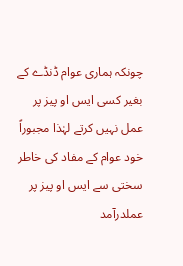چونکہ ہماری عوام ڈنڈے کے بغیر کسی ایس او پیز پر عمل نہیں کرتے لہٰذا مجبوراً خود عوام کے مفاد کی خاطر سختی سے ایس او پیز پر عملدرآمد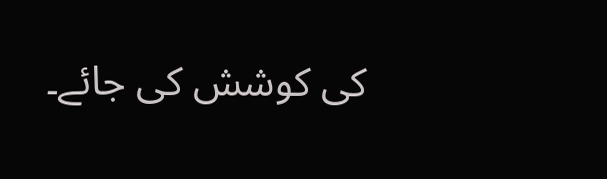کی کوشش کی جائے۔